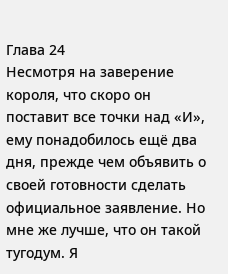Глава 24
Несмотря на заверение короля, что скоро он поставит все точки над «И», ему понадобилось ещё два дня, прежде чем объявить о своей готовности сделать официальное заявление. Но мне же лучше, что он такой тугодум. Я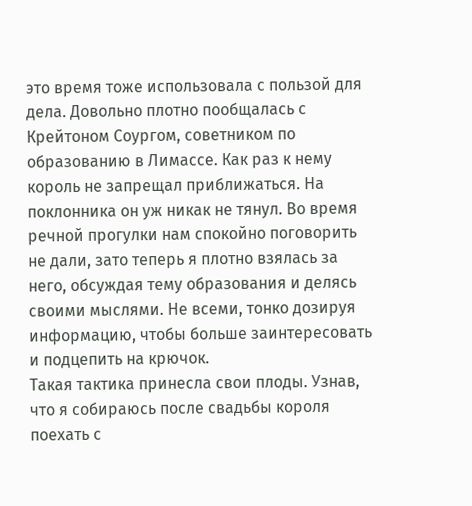это время тоже использовала с пользой для дела. Довольно плотно пообщалась с Крейтоном Соургом, советником по образованию в Лимассе. Как раз к нему король не запрещал приближаться. На поклонника он уж никак не тянул. Во время речной прогулки нам спокойно поговорить не дали, зато теперь я плотно взялась за него, обсуждая тему образования и делясь своими мыслями. Не всеми, тонко дозируя информацию, чтобы больше заинтересовать и подцепить на крючок.
Такая тактика принесла свои плоды. Узнав, что я собираюсь после свадьбы короля поехать с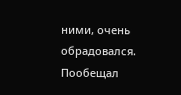ними, очень обрадовался. Пообещал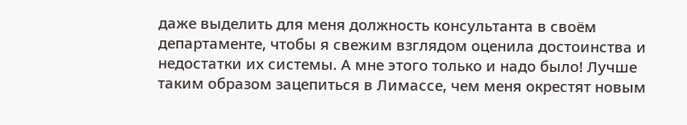даже выделить для меня должность консультанта в своём департаменте, чтобы я свежим взглядом оценила достоинства и недостатки их системы. А мне этого только и надо было! Лучше таким образом зацепиться в Лимассе, чем меня окрестят новым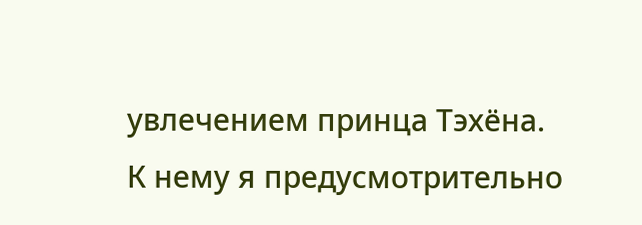увлечением принца Тэхёна.
К нему я предусмотрительно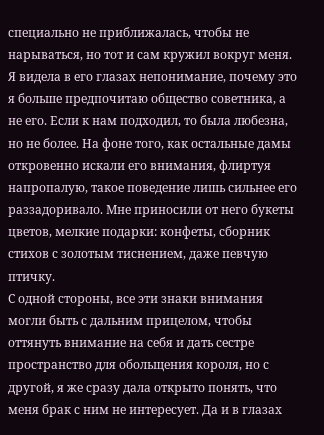специально не приближалась, чтобы не нарываться, но тот и сам кружил вокруг меня. Я видела в его глазах непонимание, почему это я больше предпочитаю общество советника, а не его. Если к нам подходил, то была любезна, но не более. На фоне того, как остальные дамы откровенно искали его внимания, флиртуя напропалую, такое поведение лишь сильнее его раззадоривало. Мне приносили от него букеты цветов, мелкие подарки: конфеты, сборник стихов с золотым тиснением, даже певчую птичку.
С одной стороны, все эти знаки внимания могли быть с дальним прицелом, чтобы оттянуть внимание на себя и дать сестре пространство для обольщения короля, но с другой, я же сразу дала открыто понять, что меня брак с ним не интересует. Да и в глазах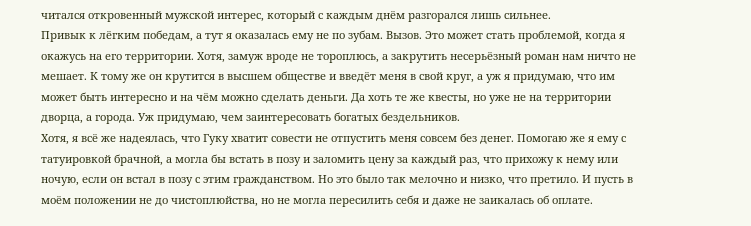читался откровенный мужской интерес, который с каждым днём разгорался лишь сильнее.
Привык к лёгким победам, а тут я оказалась ему не по зубам. Вызов. Это может стать проблемой, когда я окажусь на его территории. Хотя, замуж вроде не тороплюсь, а закрутить несерьёзный роман нам ничто не мешает. К тому же он крутится в высшем обществе и введёт меня в свой круг, а уж я придумаю, что им может быть интересно и на чём можно сделать деньги. Да хоть те же квесты, но уже не на территории дворца, а города. Уж придумаю, чем заинтересовать богатых бездельников.
Хотя, я всё же надеялась, что Гуку хватит совести не отпустить меня совсем без денег. Помогаю же я ему с татуировкой брачной, а могла бы встать в позу и заломить цену за каждый раз, что прихожу к нему или ночую, если он встал в позу с этим гражданством. Но это было так мелочно и низко, что претило. И пусть в моём положении не до чистоплюйства, но не могла пересилить себя и даже не заикалась об оплате.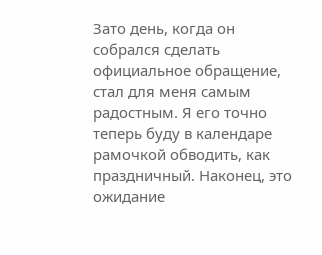Зато день, когда он собрался сделать официальное обращение, стал для меня самым радостным. Я его точно теперь буду в календаре рамочкой обводить, как праздничный. Наконец, это ожидание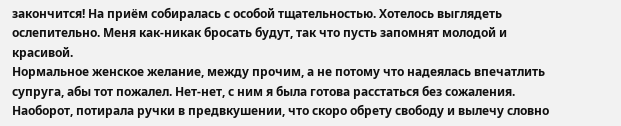закончится! На приём собиралась с особой тщательностью. Хотелось выглядеть ослепительно. Меня как-никак бросать будут, так что пусть запомнят молодой и красивой.
Нормальное женское желание, между прочим, а не потому что надеялась впечатлить супруга, абы тот пожалел. Нет-нет, с ним я была готова расстаться без сожаления. Наоборот, потирала ручки в предвкушении, что скоро обрету свободу и вылечу словно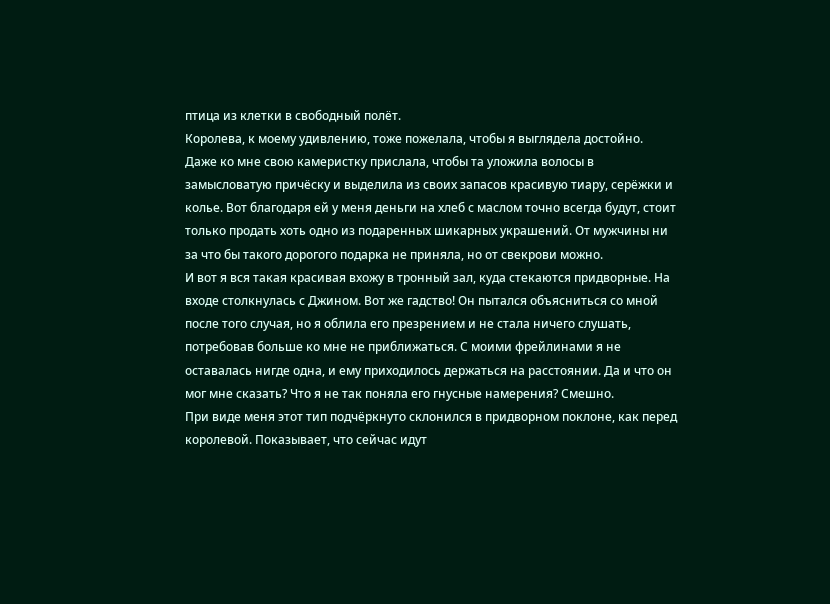птица из клетки в свободный полёт.
Королева, к моему удивлению, тоже пожелала, чтобы я выглядела достойно. Даже ко мне свою камеристку прислала, чтобы та уложила волосы в замысловатую причёску и выделила из своих запасов красивую тиару, серёжки и колье. Вот благодаря ей у меня деньги на хлеб с маслом точно всегда будут, стоит только продать хоть одно из подаренных шикарных украшений. От мужчины ни за что бы такого дорогого подарка не приняла, но от свекрови можно.
И вот я вся такая красивая вхожу в тронный зал, куда стекаются придворные. На входе столкнулась с Джином. Вот же гадство! Он пытался объясниться со мной после того случая, но я облила его презрением и не стала ничего слушать, потребовав больше ко мне не приближаться. С моими фрейлинами я не оставалась нигде одна, и ему приходилось держаться на расстоянии. Да и что он мог мне сказать? Что я не так поняла его гнусные намерения? Смешно.
При виде меня этот тип подчёркнуто склонился в придворном поклоне, как перед королевой. Показывает, что сейчас идут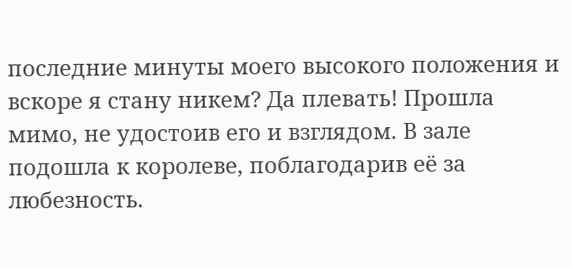последние минуты моего высокого положения и вскоре я стану никем? Да плевать! Прошла мимо, не удостоив его и взглядом. В зале подошла к королеве, поблагодарив её за любезность.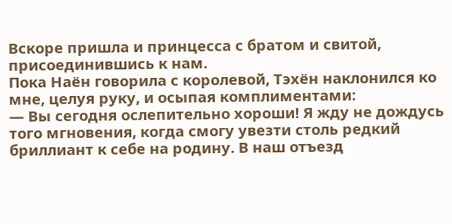Вскоре пришла и принцесса с братом и свитой, присоединившись к нам.
Пока Наён говорила с королевой, Тэхён наклонился ко мне, целуя руку, и осыпая комплиментами:
— Вы сегодня ослепительно хороши! Я жду не дождусь того мгновения, когда смогу увезти столь редкий бриллиант к себе на родину. В наш отъезд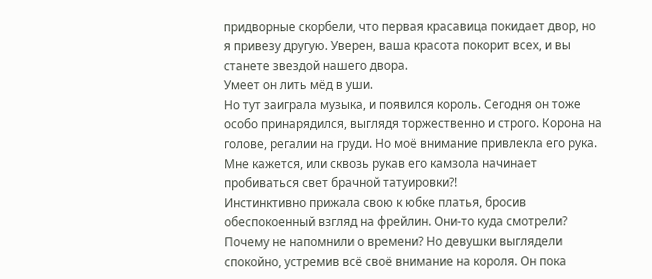придворные скорбели, что первая красавица покидает двор, но я привезу другую. Уверен, ваша красота покорит всех, и вы станете звездой нашего двора.
Умеет он лить мёд в уши.
Но тут заиграла музыка, и появился король. Сегодня он тоже особо принарядился, выглядя торжественно и строго. Корона на голове, регалии на груди. Но моё внимание привлекла его рука. Мне кажется, или сквозь рукав его камзола начинает пробиваться свет брачной татуировки?!
Инстинктивно прижала свою к юбке платья, бросив обеспокоенный взгляд на фрейлин. Они-то куда смотрели? Почему не напомнили о времени? Но девушки выглядели спокойно, устремив всё своё внимание на короля. Он пока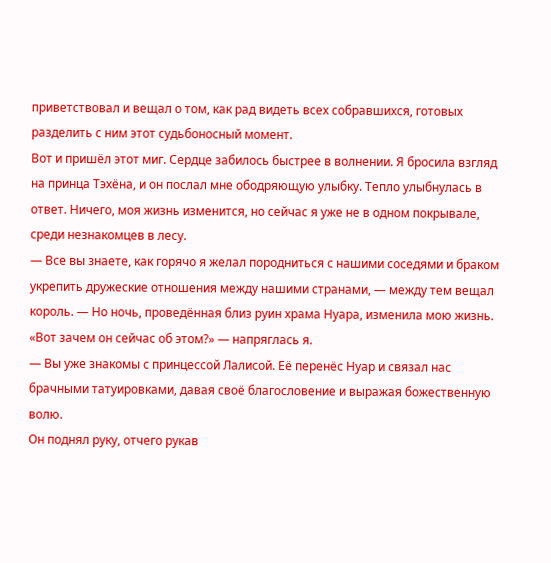приветствовал и вещал о том, как рад видеть всех собравшихся, готовых разделить с ним этот судьбоносный момент.
Вот и пришёл этот миг. Сердце забилось быстрее в волнении. Я бросила взгляд на принца Тэхёна, и он послал мне ободряющую улыбку. Тепло улыбнулась в ответ. Ничего, моя жизнь изменится, но сейчас я уже не в одном покрывале, среди незнакомцев в лесу.
— Все вы знаете, как горячо я желал породниться с нашими соседями и браком укрепить дружеские отношения между нашими странами, — между тем вещал король. — Но ночь, проведённая близ руин храма Нуара, изменила мою жизнь.
«Вот зачем он сейчас об этом?» — напряглась я.
— Вы уже знакомы с принцессой Лалисой. Её перенёс Нуар и связал нас брачными татуировками, давая своё благословение и выражая божественную волю.
Он поднял руку, отчего рукав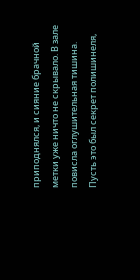приподнялся, и сияние брачной метки уже ничто не скрывало. В зале повисла оглушительная тишина. Пусть это был секрет полишинеля,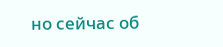но сейчас об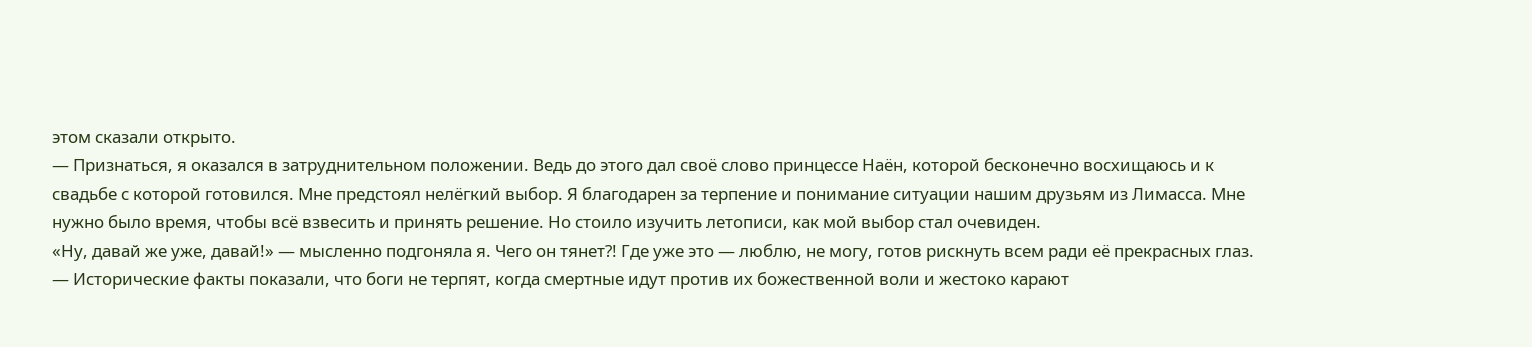этом сказали открыто.
— Признаться, я оказался в затруднительном положении. Ведь до этого дал своё слово принцессе Наён, которой бесконечно восхищаюсь и к свадьбе с которой готовился. Мне предстоял нелёгкий выбор. Я благодарен за терпение и понимание ситуации нашим друзьям из Лимасса. Мне нужно было время, чтобы всё взвесить и принять решение. Но стоило изучить летописи, как мой выбор стал очевиден.
«Ну, давай же уже, давай!» — мысленно подгоняла я. Чего он тянет?! Где уже это — люблю, не могу, готов рискнуть всем ради её прекрасных глаз.
— Исторические факты показали, что боги не терпят, когда смертные идут против их божественной воли и жестоко карают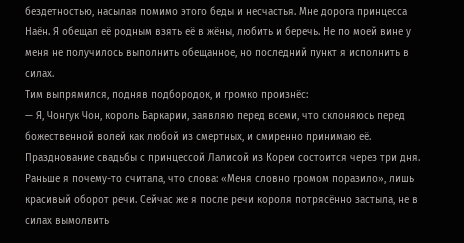бездетностью, насылая помимо этого беды и несчастья. Мне дорога принцесса Наён. Я обещал её родным взять её в жёны, любить и беречь. Не по моей вине у меня не получилось выполнить обещанное, но последний пункт я исполнить в силах.
Тим выпрямился, подняв подбородок, и громко произнёс:
— Я, Чонгук Чон, король Баркарии, заявляю перед всеми, что склоняюсь перед божественной волей как любой из смертных, и смиренно принимаю её. Празднование свадьбы с принцессой Лалисой из Кореи состоится через три дня.
Раньше я почему-то считала, что слова: «Меня словно громом поразило», лишь красивый оборот речи. Сейчас же я после речи короля потрясённо застыла, не в силах вымолвить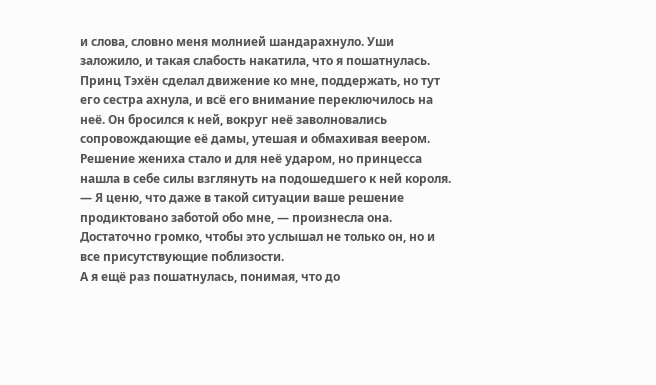и слова, словно меня молнией шандарахнуло. Уши заложило, и такая слабость накатила, что я пошатнулась.
Принц Тэхён сделал движение ко мне, поддержать, но тут его сестра ахнула, и всё его внимание переключилось на неё. Он бросился к ней, вокруг неё заволновались сопровождающие её дамы, утешая и обмахивая веером. Решение жениха стало и для неё ударом, но принцесса нашла в себе силы взглянуть на подошедшего к ней короля.
— Я ценю, что даже в такой ситуации ваше решение продиктовано заботой обо мне, — произнесла она. Достаточно громко, чтобы это услышал не только он, но и все присутствующие поблизости.
А я ещё раз пошатнулась, понимая, что до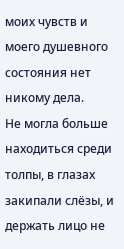моих чувств и моего душевного состояния нет никому дела.
Не могла больше находиться среди толпы, в глазах закипали слёзы, и держать лицо не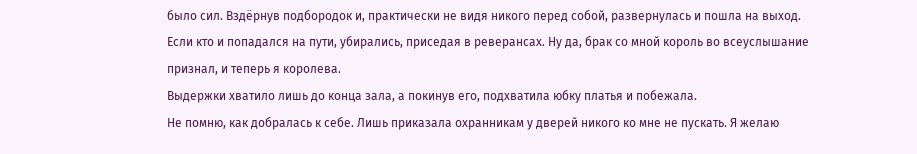было сил. Вздёрнув подбородок и, практически не видя никого перед собой, развернулась и пошла на выход. Если кто и попадался на пути, убирались, приседая в реверансах. Ну да, брак со мной король во всеуслышание признал, и теперь я королева.
Выдержки хватило лишь до конца зала, а покинув его, подхватила юбку платья и побежала.
Не помню, как добралась к себе. Лишь приказала охранникам у дверей никого ко мне не пускать. Я желаю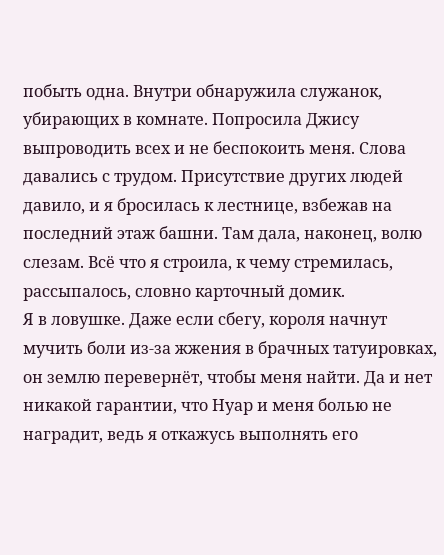побыть одна. Внутри обнаружила служанок, убирающих в комнате. Попросила Джису выпроводить всех и не беспокоить меня. Слова давались с трудом. Присутствие других людей давило, и я бросилась к лестнице, взбежав на последний этаж башни. Там дала, наконец, волю слезам. Всё что я строила, к чему стремилась, рассыпалось, словно карточный домик.
Я в ловушке. Даже если сбегу, короля начнут мучить боли из-за жжения в брачных татуировках, он землю перевернёт, чтобы меня найти. Да и нет никакой гарантии, что Нуар и меня болью не наградит, ведь я откажусь выполнять его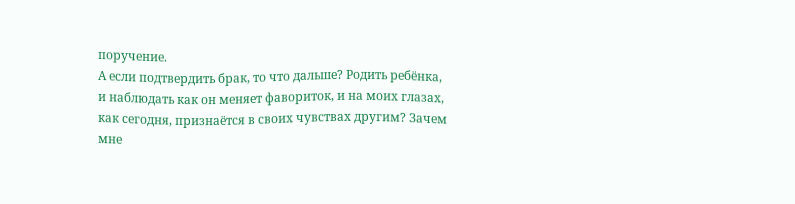поручение.
А если подтвердить брак, то что дальше? Родить ребёнка, и наблюдать как он меняет фавориток, и на моих глазах, как сегодня, признаётся в своих чувствах другим? Зачем мне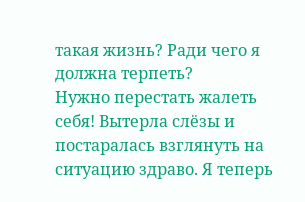такая жизнь? Ради чего я должна терпеть?
Нужно перестать жалеть себя! Вытерла слёзы и постаралась взглянуть на ситуацию здраво. Я теперь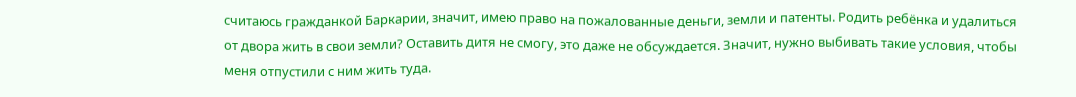считаюсь гражданкой Баркарии, значит, имею право на пожалованные деньги, земли и патенты. Родить ребёнка и удалиться от двора жить в свои земли? Оставить дитя не смогу, это даже не обсуждается. Значит, нужно выбивать такие условия, чтобы меня отпустили с ним жить туда.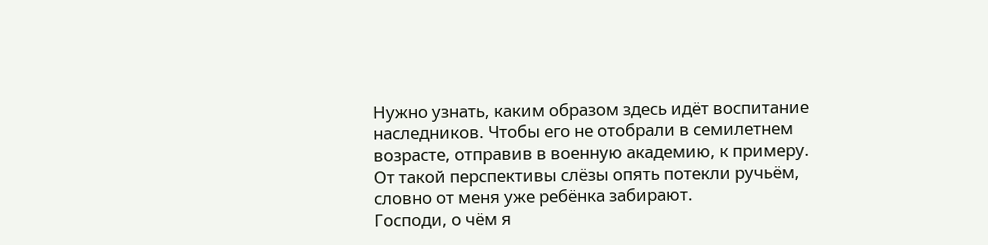Нужно узнать, каким образом здесь идёт воспитание наследников. Чтобы его не отобрали в семилетнем возрасте, отправив в военную академию, к примеру.
От такой перспективы слёзы опять потекли ручьём, словно от меня уже ребёнка забирают.
Господи, о чём я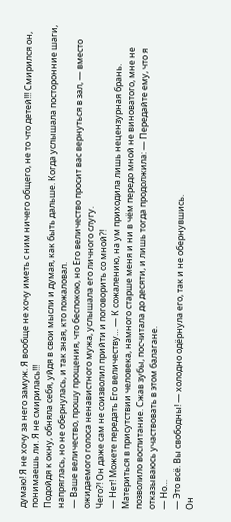думаю! Я не хочу за него замуж. Я вообще не хочу иметь с ним ничего общего, не то что детей!!! Смирился он, понимаешь ли. Я не смирилась!!!
Подойдя к окну, обняла себя, уйдя в свои мысли и думая, как быть дальше. Когда услышала посторонние шаги, напряглась, но не обернулась, и так зная, кто пожаловал.
— Ваше величество, прошу прощения, что беспокою, но Его величество просит вас вернуться в зал, — вместо ожидаемого голоса ненавистного мужа, услышала его личного слугу.
Чего?! Он даже сам не соизволил прийти и поговорить со мной?!
— Нет! Можете передать Его величеству… — К сожалению, на ум приходила лишь нецензурная брань. Материться в присутствии человека, намного старше меня и ни в чём передо мной не виноватого, мне не позволило воспитание. Сжав зубы, посчитала до десяти, и лишь тогда продолжила: — Передайте ему, что я отказываюсь участвовать в этом балагане.
— Но…
— Это всё. Вы свободны! — холодно одёрнула его, так и не обернувшись.
Он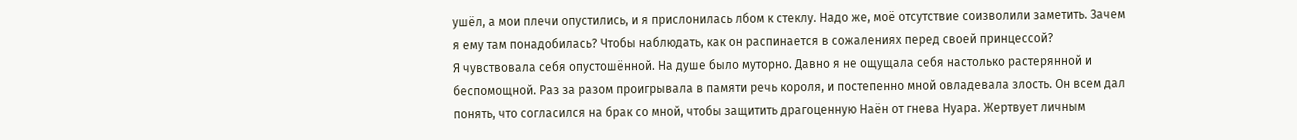ушёл, а мои плечи опустились, и я прислонилась лбом к стеклу. Надо же, моё отсутствие соизволили заметить. Зачем я ему там понадобилась? Чтобы наблюдать, как он распинается в сожалениях перед своей принцессой?
Я чувствовала себя опустошённой. На душе было муторно. Давно я не ощущала себя настолько растерянной и беспомощной. Раз за разом проигрывала в памяти речь короля, и постепенно мной овладевала злость. Он всем дал понять, что согласился на брак со мной, чтобы защитить драгоценную Наён от гнева Нуара. Жертвует личным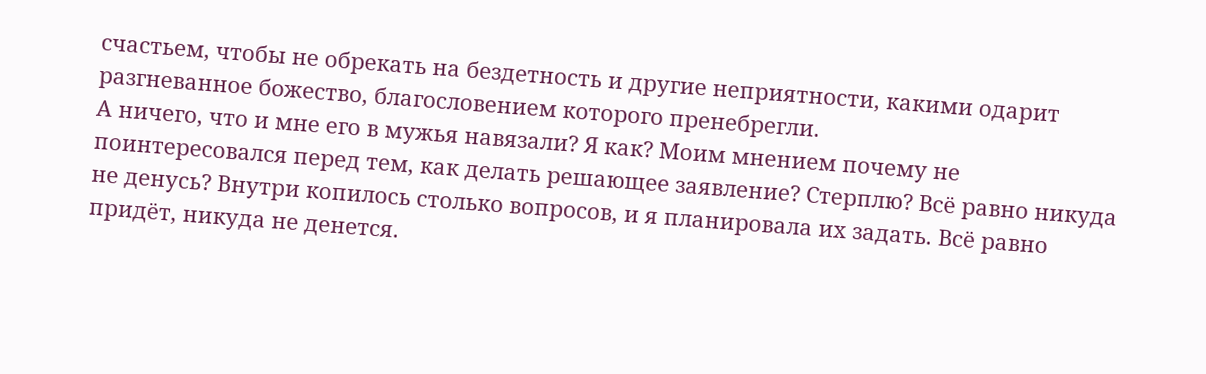счастьем, чтобы не обрекать на бездетность и другие неприятности, какими одарит разгневанное божество, благословением которого пренебрегли.
А ничего, что и мне его в мужья навязали? Я как? Моим мнением почему не поинтересовался перед тем, как делать решающее заявление? Стерплю? Всё равно никуда не денусь? Внутри копилось столько вопросов, и я планировала их задать. Всё равно придёт, никуда не денется.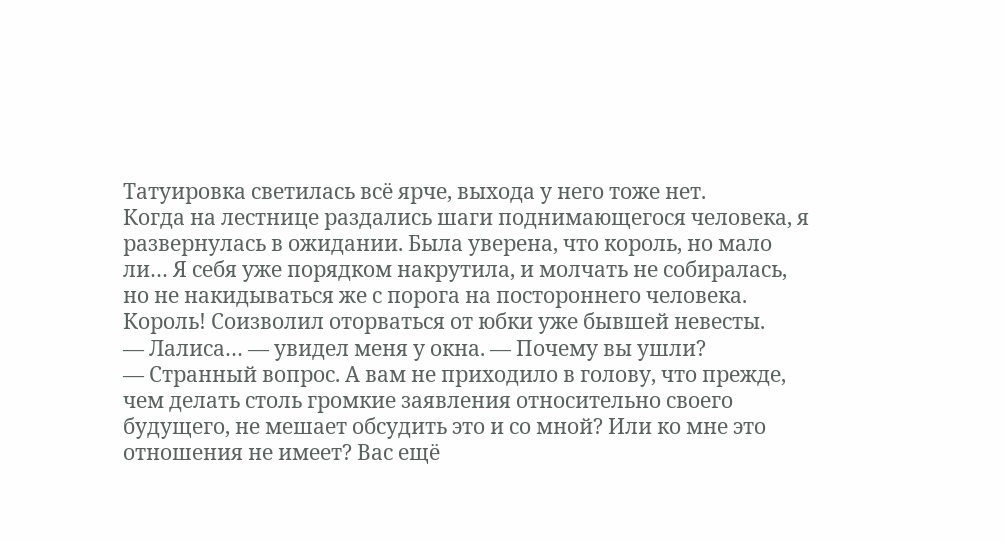Татуировка светилась всё ярче, выхода у него тоже нет.
Когда на лестнице раздались шаги поднимающегося человека, я развернулась в ожидании. Была уверена, что король, но мало ли… Я себя уже порядком накрутила, и молчать не собиралась, но не накидываться же с порога на постороннего человека.
Король! Соизволил оторваться от юбки уже бывшей невесты.
— Лалиса… — увидел меня у окна. — Почему вы ушли?
— Странный вопрос. А вам не приходило в голову, что прежде, чем делать столь громкие заявления относительно своего будущего, не мешает обсудить это и со мной? Или ко мне это отношения не имеет? Вас ещё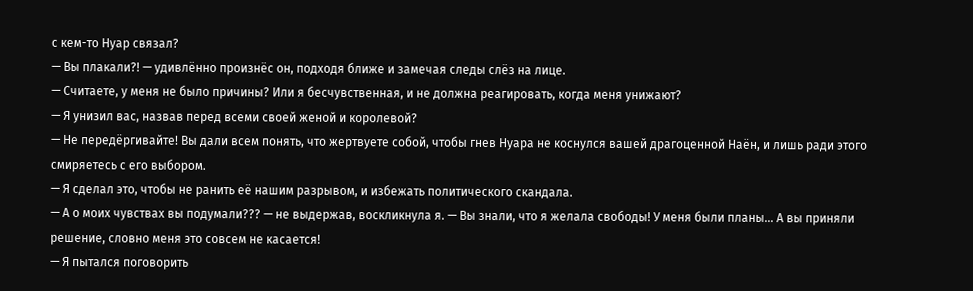с кем-то Нуар связал?
— Вы плакали?! — удивлённо произнёс он, подходя ближе и замечая следы слёз на лице.
— Считаете, у меня не было причины? Или я бесчувственная, и не должна реагировать, когда меня унижают?
— Я унизил вас, назвав перед всеми своей женой и королевой?
— Не передёргивайте! Вы дали всем понять, что жертвуете собой, чтобы гнев Нуара не коснулся вашей драгоценной Наён, и лишь ради этого смиряетесь с его выбором.
— Я сделал это, чтобы не ранить её нашим разрывом, и избежать политического скандала.
— А о моих чувствах вы подумали??? — не выдержав, воскликнула я. — Вы знали, что я желала свободы! У меня были планы… А вы приняли решение, словно меня это совсем не касается!
— Я пытался поговорить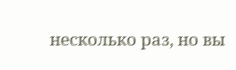несколько раз, но вы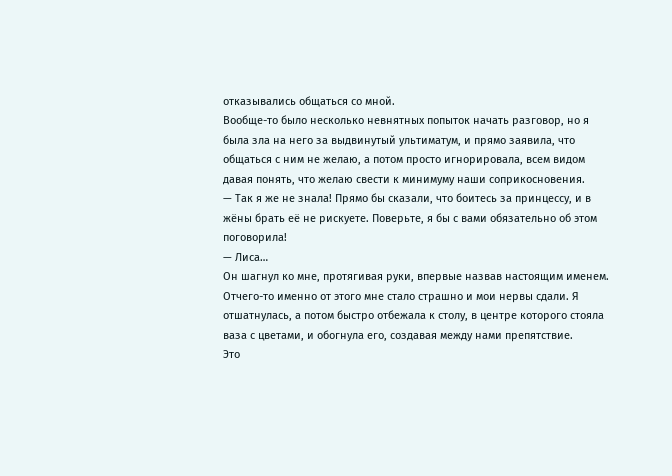отказывались общаться со мной.
Вообще-то было несколько невнятных попыток начать разговор, но я была зла на него за выдвинутый ультиматум, и прямо заявила, что общаться с ним не желаю, а потом просто игнорировала, всем видом давая понять, что желаю свести к минимуму наши соприкосновения.
— Так я же не знала! Прямо бы сказали, что боитесь за принцессу, и в жёны брать её не рискуете. Поверьте, я бы с вами обязательно об этом поговорила!
— Лиса…
Он шагнул ко мне, протягивая руки, впервые назвав настоящим именем. Отчего-то именно от этого мне стало страшно и мои нервы сдали. Я отшатнулась, а потом быстро отбежала к столу, в центре которого стояла ваза с цветами, и обогнула его, создавая между нами препятствие.
Это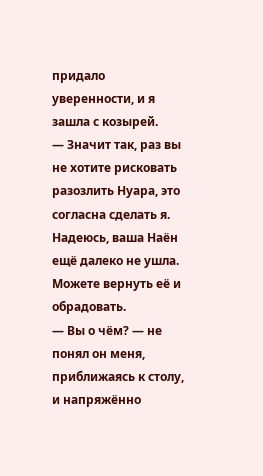придало уверенности, и я зашла с козырей.
— Значит так, раз вы не хотите рисковать разозлить Нуара, это согласна сделать я. Надеюсь, ваша Наён ещё далеко не ушла. Можете вернуть её и обрадовать.
— Вы о чём? — не понял он меня, приближаясь к столу, и напряжённо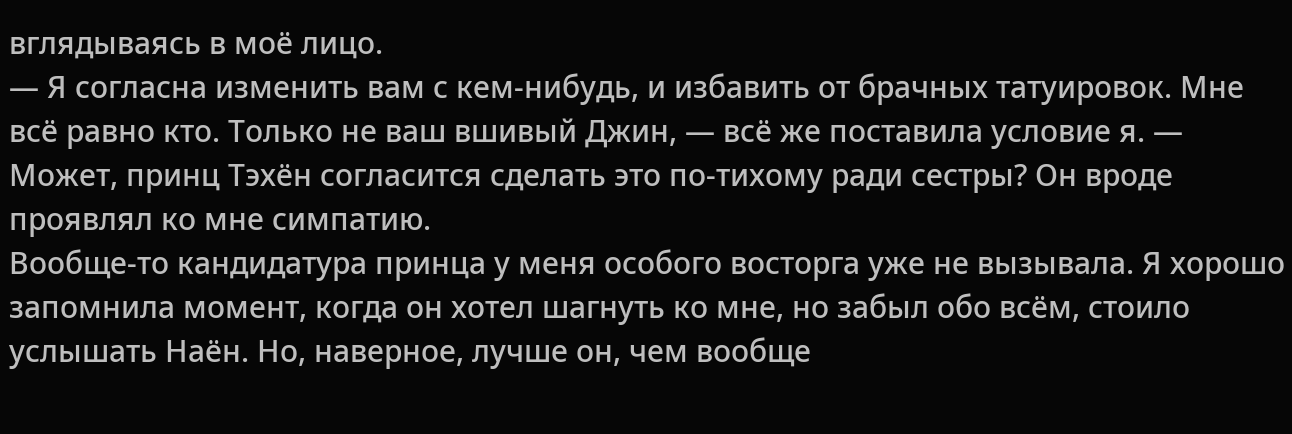вглядываясь в моё лицо.
— Я согласна изменить вам с кем-нибудь, и избавить от брачных татуировок. Мне всё равно кто. Только не ваш вшивый Джин, — всё же поставила условие я. — Может, принц Тэхён согласится сделать это по-тихому ради сестры? Он вроде проявлял ко мне симпатию.
Вообще-то кандидатура принца у меня особого восторга уже не вызывала. Я хорошо запомнила момент, когда он хотел шагнуть ко мне, но забыл обо всём, стоило услышать Наён. Но, наверное, лучше он, чем вообще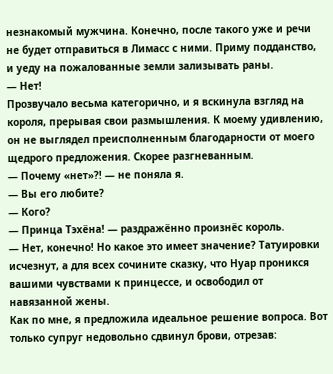незнакомый мужчина. Конечно, после такого уже и речи не будет отправиться в Лимасс с ними. Приму подданство, и уеду на пожалованные земли зализывать раны.
— Нет!
Прозвучало весьма категорично, и я вскинула взгляд на короля, прерывая свои размышления. К моему удивлению, он не выглядел преисполненным благодарности от моего щедрого предложения. Скорее разгневанным.
— Почему «нет»?! — не поняла я.
— Вы его любите?
— Кого?
— Принца Тэхёна! — раздражённо произнёс король.
— Нет, конечно! Но какое это имеет значение? Татуировки исчезнут, а для всех сочините сказку, что Нуар проникся вашими чувствами к принцессе, и освободил от навязанной жены.
Как по мне, я предложила идеальное решение вопроса. Вот только супруг недовольно сдвинул брови, отрезав: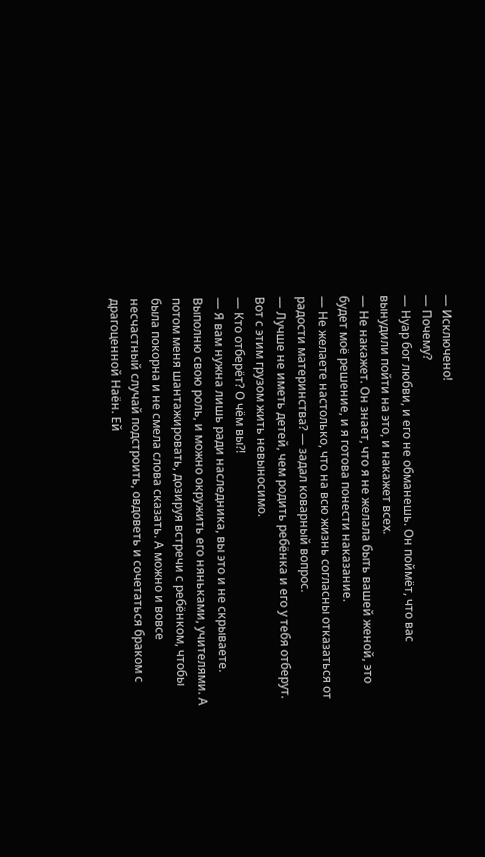— Исключено!
— Почему?
— Нуар бог любви, и его не обманешь. Он поймёт, что вас вынудили пойти на это, и накажет всех.
— Не накажет. Он знает, что я не желала быть вашей женой, это будет моё решение, и я готова понести наказание.
— Не желаете настолько, что на всю жизнь согласны отказаться от радости материнства? — задал коварный вопрос.
— Лучше не иметь детей, чем родить ребёнка и его у тебя отберут. Вот с этим грузом жить невыносимо.
— Кто отберёт? О чём вы?!
— Я вам нужна лишь ради наследника, вы это и не скрываете. Выполню свою роль, и можно окружить его няньками, учителями. А потом меня шантажировать, дозируя встречи с ребёнком, чтобы была покорна и не смела слова сказать. А можно и вовсе несчастный случай подстроить, овдоветь и сочетаться браком с драгоценной Наён. Ей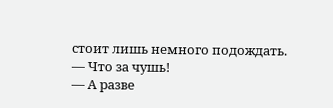стоит лишь немного подождать.
— Что за чушь!
— А разве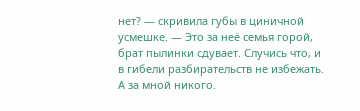нет? — скривила губы в циничной усмешке. — Это за неё семья горой, брат пылинки сдувает. Случись что, и в гибели разбирательств не избежать. А за мной никого.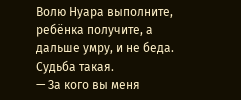Волю Нуара выполните, ребёнка получите, а дальше умру, и не беда. Судьба такая.
— За кого вы меня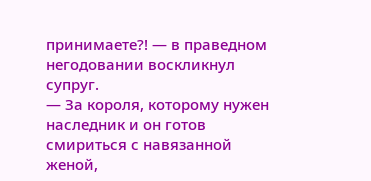принимаете?! — в праведном негодовании воскликнул супруг.
— За короля, которому нужен наследник и он готов смириться с навязанной женой,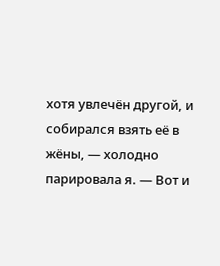хотя увлечён другой, и собирался взять её в жёны, — холодно парировала я. — Вот и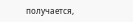получается,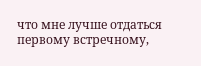что мне лучше отдаться первому встречному,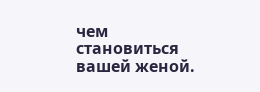чем становиться вашей женой.